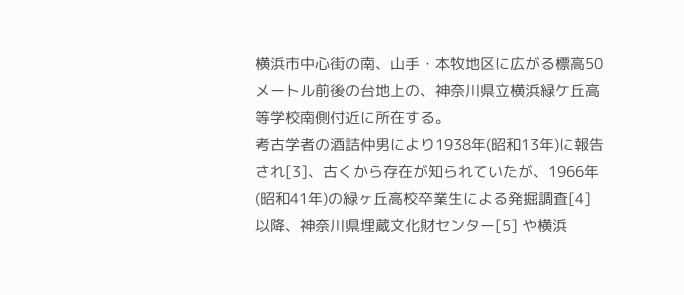横浜市中心街の南、山手・本牧地区に広がる標高50メートル前後の台地上の、神奈川県立横浜緑ケ丘高等学校南側付近に所在する。
考古学者の酒詰仲男により1938年(昭和13年)に報告され[3]、古くから存在が知られていたが、1966年(昭和41年)の緑ヶ丘高校卒業生による発掘調査[4] 以降、神奈川県埋蔵文化財センター[5] や横浜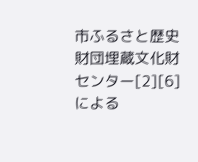市ふるさと歴史財団埋蔵文化財センター[2][6] による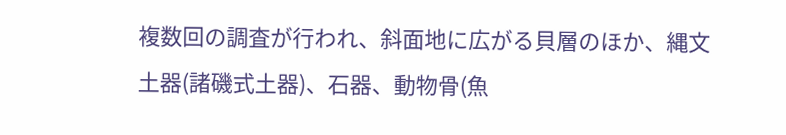複数回の調査が行われ、斜面地に広がる貝層のほか、縄文土器(諸磯式土器)、石器、動物骨(魚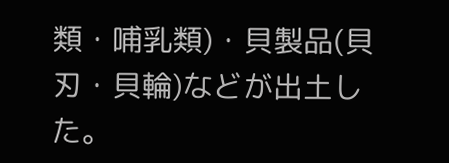類・哺乳類)・貝製品(貝刃・貝輪)などが出土した。